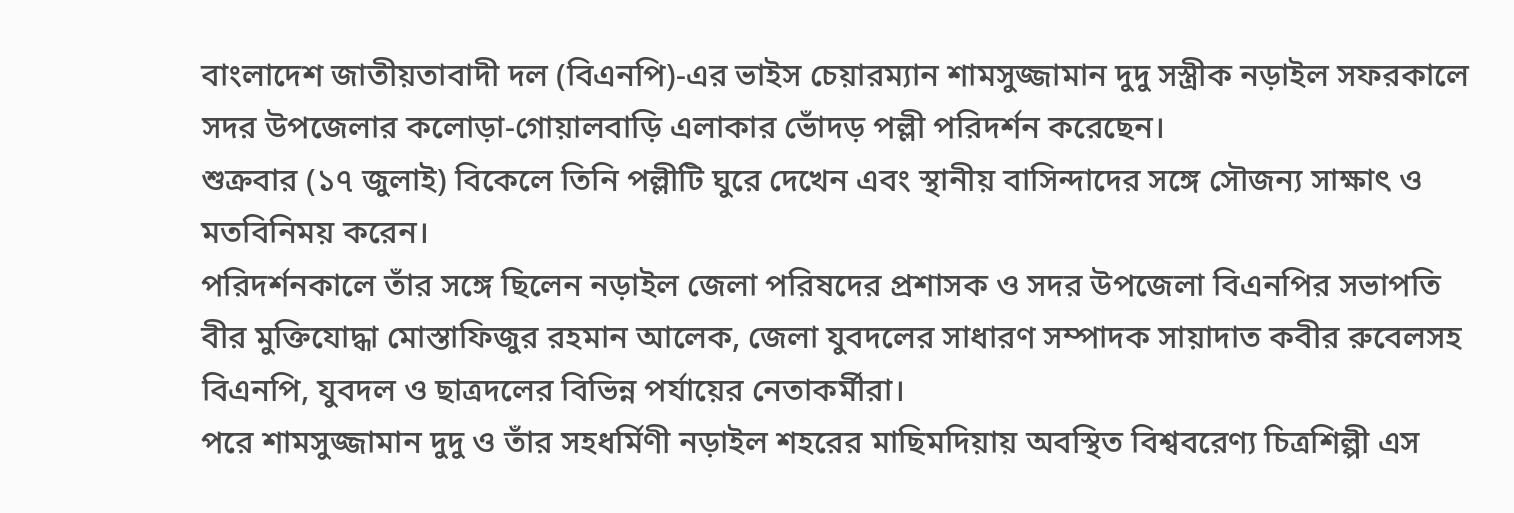বাংলাদেশ জাতীয়তাবাদী দল (বিএনপি)-এর ভাইস চেয়ারম্যান শামসুজ্জামান দুদু সস্ত্রীক নড়াইল সফরকালে সদর উপজেলার কলোড়া-গোয়ালবাড়ি এলাকার ভোঁদড় পল্লী পরিদর্শন করেছেন।
শুক্রবার (১৭ জুলাই) বিকেলে তিনি পল্লীটি ঘুরে দেখেন এবং স্থানীয় বাসিন্দাদের সঙ্গে সৌজন্য সাক্ষাৎ ও মতবিনিময় করেন।
পরিদর্শনকালে তাঁর সঙ্গে ছিলেন নড়াইল জেলা পরিষদের প্রশাসক ও সদর উপজেলা বিএনপির সভাপতি বীর মুক্তিযোদ্ধা মোস্তাফিজুর রহমান আলেক, জেলা যুবদলের সাধারণ সম্পাদক সায়াদাত কবীর রুবেলসহ বিএনপি, যুবদল ও ছাত্রদলের বিভিন্ন পর্যায়ের নেতাকর্মীরা।
পরে শামসুজ্জামান দুদু ও তাঁর সহধর্মিণী নড়াইল শহরের মাছিমদিয়ায় অবস্থিত বিশ্ববরেণ্য চিত্রশিল্পী এস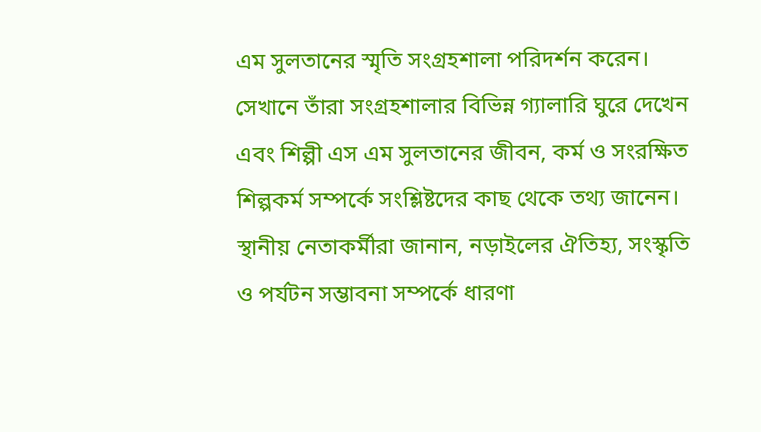এম সুলতানের স্মৃতি সংগ্রহশালা পরিদর্শন করেন। সেখানে তাঁরা সংগ্রহশালার বিভিন্ন গ্যালারি ঘুরে দেখেন এবং শিল্পী এস এম সুলতানের জীবন, কর্ম ও সংরক্ষিত শিল্পকর্ম সম্পর্কে সংশ্লিষ্টদের কাছ থেকে তথ্য জানেন।
স্থানীয় নেতাকর্মীরা জানান, নড়াইলের ঐতিহ্য, সংস্কৃতি ও পর্যটন সম্ভাবনা সম্পর্কে ধারণা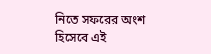নিতে সফরের অংশ হিসেবে এই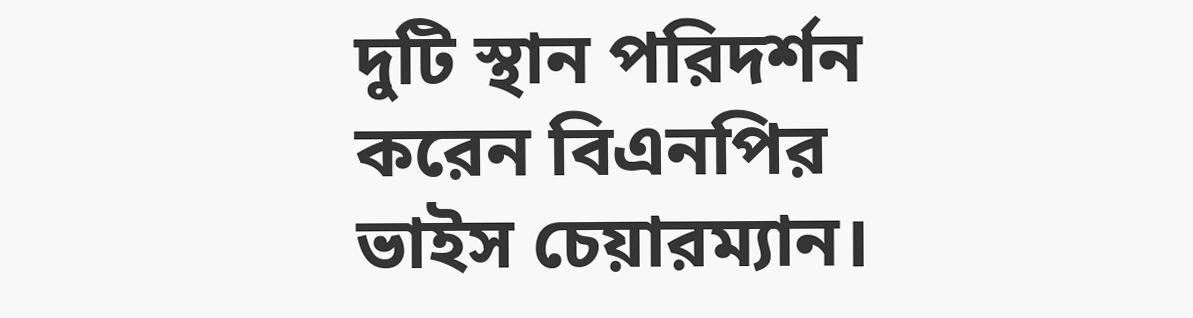দুটি স্থান পরিদর্শন করেন বিএনপির ভাইস চেয়ারম্যান।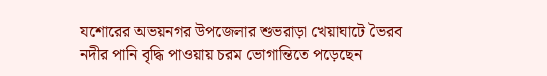যশোরের অভয়নগর উপজেলার শুভরাড়া খেয়াঘাটে ভৈরব নদীর পানি বৃদ্ধি পাওয়ায় চরম ভোগান্তিতে পড়েছেন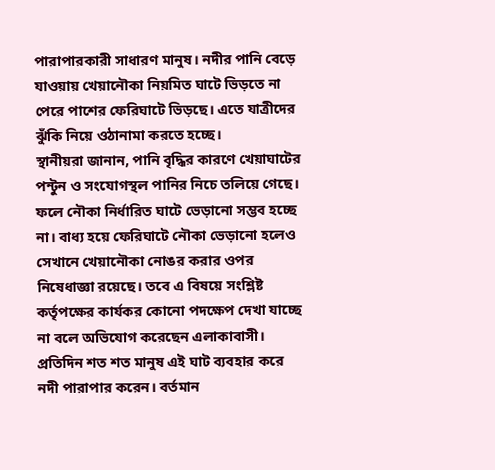পারাপারকারী সাধারণ মানুষ। নদীর পানি বেড়ে যাওয়ায় খেয়ানৌকা নিয়মিত ঘাটে ভিড়তে না পেরে পাশের ফেরিঘাটে ভিড়ছে। এতে যাত্রীদের ঝুঁকি নিয়ে ওঠানামা করতে হচ্ছে।
স্থানীয়রা জানান, পানি বৃদ্ধির কারণে খেয়াঘাটের পন্টুন ও সংযোগস্থল পানির নিচে তলিয়ে গেছে। ফলে নৌকা নির্ধারিত ঘাটে ভেড়ানো সম্ভব হচ্ছে না। বাধ্য হয়ে ফেরিঘাটে নৌকা ভেড়ানো হলেও সেখানে খেয়ানৌকা নোঙর করার ওপর নিষেধাজ্ঞা রয়েছে। তবে এ বিষয়ে সংশ্লিষ্ট কর্তৃপক্ষের কার্যকর কোনো পদক্ষেপ দেখা যাচ্ছে না বলে অভিযোগ করেছেন এলাকাবাসী।
প্রতিদিন শত শত মানুষ এই ঘাট ব্যবহার করে নদী পারাপার করেন। বর্তমান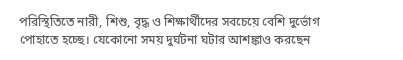পরিস্থিতিতে নারী, শিশু, বৃদ্ধ ও শিক্ষার্থীদের সবচেয়ে বেশি দুর্ভোগ পোহাতে হচ্ছে। যেকোনো সময় দুর্ঘটনা ঘটার আশঙ্কাও করছেন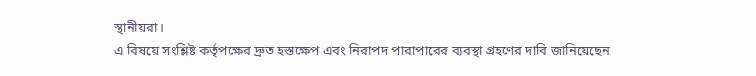স্থানীয়রা।
এ বিষয়ে সংশ্লিষ্ট কর্তৃপক্ষের দ্রুত হস্তক্ষেপ এবং নিরাপদ পারাপারের ব্যবস্থা গ্রহণের দাবি জানিয়েছেন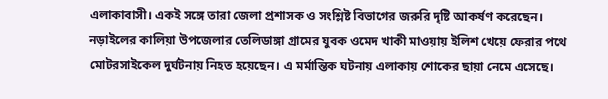এলাকাবাসী। একই সঙ্গে তারা জেলা প্রশাসক ও সংশ্লিষ্ট বিভাগের জরুরি দৃষ্টি আকর্ষণ করেছেন।
নড়াইলের কালিয়া উপজেলার তেলিডাঙ্গা গ্রামের যুবক ওমেদ খাকী মাওয়ায় ইলিশ খেয়ে ফেরার পথে মোটরসাইকেল দুর্ঘটনায় নিহত হয়েছেন। এ মর্মান্তিক ঘটনায় এলাকায় শোকের ছায়া নেমে এসেছে।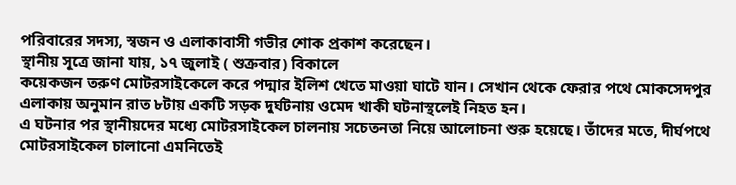পরিবারের সদস্য, স্বজন ও এলাকাবাসী গভীর শোক প্রকাশ করেছেন।
স্থানীয় সূত্রে জানা যায়, ১৭ জুলাই ( শুক্রবার) বিকালে
কয়েকজন তরুণ মোটরসাইকেলে করে পদ্মার ইলিশ খেতে মাওয়া ঘাটে যান। সেখান থেকে ফেরার পথে মোকসেদপুর এলাকায় অনুমান রাত ৮টায় একটি সড়ক দুর্ঘটনায় ওমেদ খাকী ঘটনাস্থলেই নিহত হন।
এ ঘটনার পর স্থানীয়দের মধ্যে মোটরসাইকেল চালনায় সচেতনতা নিয়ে আলোচনা শুরু হয়েছে। তাঁদের মতে, দীর্ঘপথে মোটরসাইকেল চালানো এমনিতেই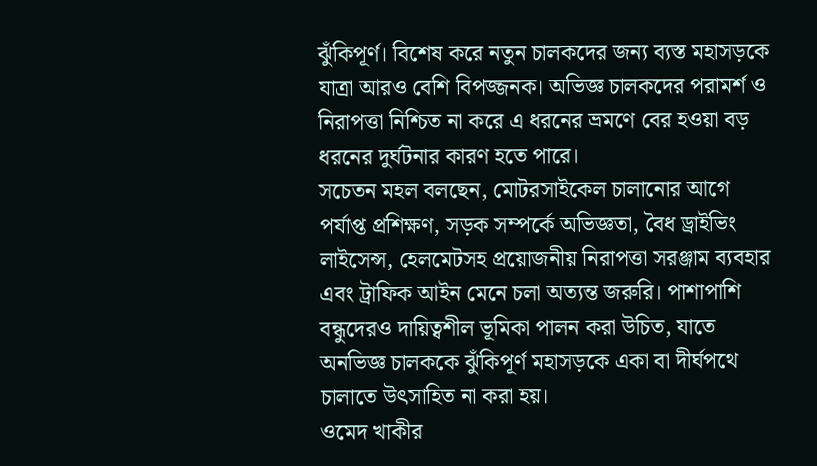ঝুঁকিপূর্ণ। বিশেষ করে নতুন চালকদের জন্য ব্যস্ত মহাসড়কে যাত্রা আরও বেশি বিপজ্জনক। অভিজ্ঞ চালকদের পরামর্শ ও নিরাপত্তা নিশ্চিত না করে এ ধরনের ভ্রমণে বের হওয়া বড় ধরনের দুর্ঘটনার কারণ হতে পারে।
সচেতন মহল বলছেন, মোটরসাইকেল চালানোর আগে পর্যাপ্ত প্রশিক্ষণ, সড়ক সম্পর্কে অভিজ্ঞতা, বৈধ ড্রাইভিং লাইসেন্স, হেলমেটসহ প্রয়োজনীয় নিরাপত্তা সরঞ্জাম ব্যবহার এবং ট্রাফিক আইন মেনে চলা অত্যন্ত জরুরি। পাশাপাশি বন্ধুদেরও দায়িত্বশীল ভূমিকা পালন করা উচিত, যাতে অনভিজ্ঞ চালককে ঝুঁকিপূর্ণ মহাসড়কে একা বা দীর্ঘপথে চালাতে উৎসাহিত না করা হয়।
ওমেদ খাকীর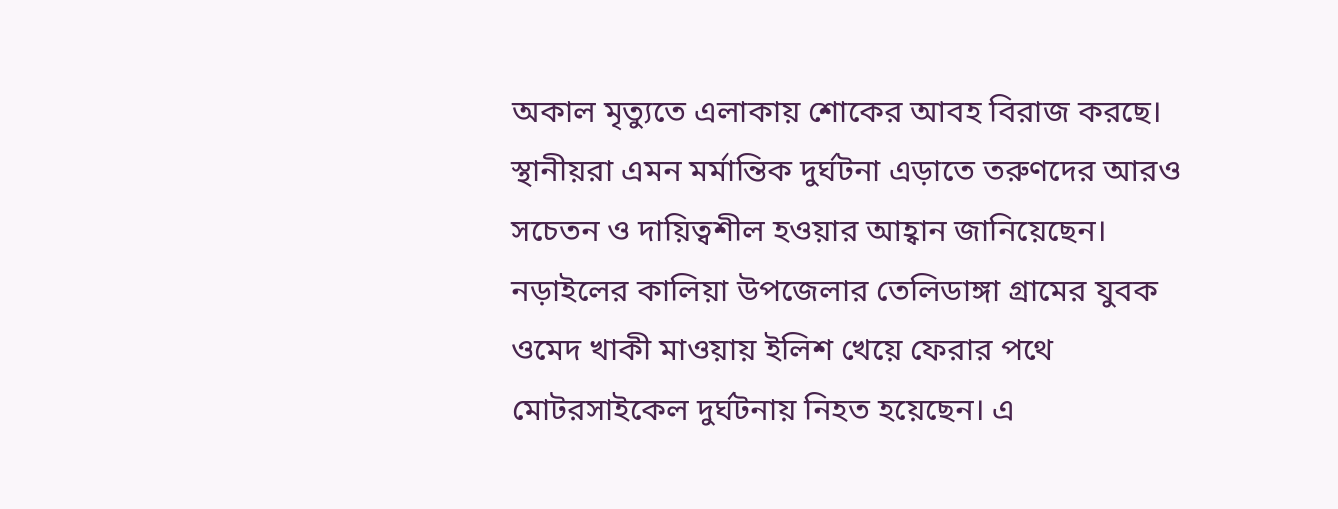অকাল মৃত্যুতে এলাকায় শোকের আবহ বিরাজ করছে। স্থানীয়রা এমন মর্মান্তিক দুর্ঘটনা এড়াতে তরুণদের আরও সচেতন ও দায়িত্বশীল হওয়ার আহ্বান জানিয়েছেন।
নড়াইলের কালিয়া উপজেলার তেলিডাঙ্গা গ্রামের যুবক ওমেদ খাকী মাওয়ায় ইলিশ খেয়ে ফেরার পথে মোটরসাইকেল দুর্ঘটনায় নিহত হয়েছেন। এ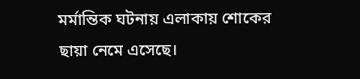মর্মান্তিক ঘটনায় এলাকায় শোকের ছায়া নেমে এসেছে।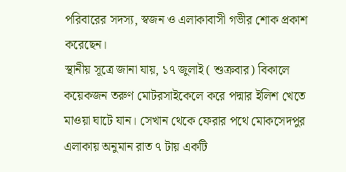পরিবারের সদস্য, স্বজন ও এলাকাবাসী গভীর শোক প্রকাশ করেছেন।
স্থানীয় সূত্রে জানা যায়, ১৭ জুলাই ( শুক্রবার) বিকালে
কয়েকজন তরুণ মোটরসাইকেলে করে পদ্মার ইলিশ খেতে মাওয়া ঘাটে যান। সেখান থেকে ফেরার পথে মোকসেদপুর এলাকায় অনুমান রাত ৭ টায় একটি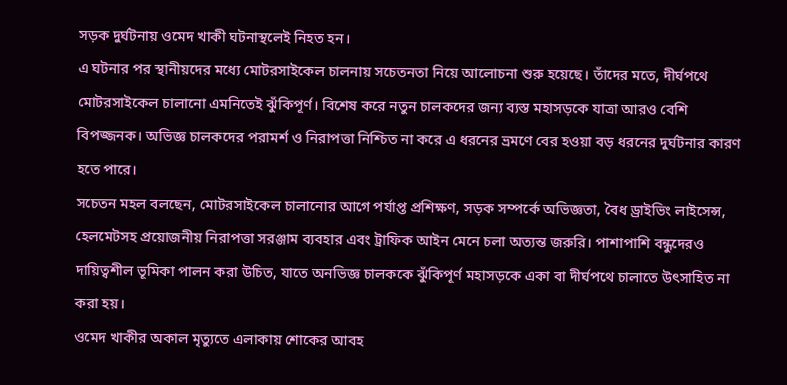সড়ক দুর্ঘটনায় ওমেদ খাকী ঘটনাস্থলেই নিহত হন।
এ ঘটনার পর স্থানীয়দের মধ্যে মোটরসাইকেল চালনায় সচেতনতা নিয়ে আলোচনা শুরু হয়েছে। তাঁদের মতে, দীর্ঘপথে মোটরসাইকেল চালানো এমনিতেই ঝুঁকিপূর্ণ। বিশেষ করে নতুন চালকদের জন্য ব্যস্ত মহাসড়কে যাত্রা আরও বেশি বিপজ্জনক। অভিজ্ঞ চালকদের পরামর্শ ও নিরাপত্তা নিশ্চিত না করে এ ধরনের ভ্রমণে বের হওয়া বড় ধরনের দুর্ঘটনার কারণ হতে পারে।
সচেতন মহল বলছেন, মোটরসাইকেল চালানোর আগে পর্যাপ্ত প্রশিক্ষণ, সড়ক সম্পর্কে অভিজ্ঞতা, বৈধ ড্রাইভিং লাইসেন্স, হেলমেটসহ প্রয়োজনীয় নিরাপত্তা সরঞ্জাম ব্যবহার এবং ট্রাফিক আইন মেনে চলা অত্যন্ত জরুরি। পাশাপাশি বন্ধুদেরও দায়িত্বশীল ভূমিকা পালন করা উচিত, যাতে অনভিজ্ঞ চালককে ঝুঁকিপূর্ণ মহাসড়কে একা বা দীর্ঘপথে চালাতে উৎসাহিত না করা হয়।
ওমেদ খাকীর অকাল মৃত্যুতে এলাকায় শোকের আবহ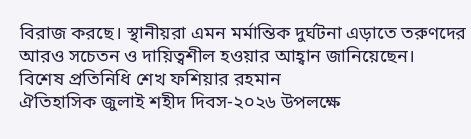বিরাজ করছে। স্থানীয়রা এমন মর্মান্তিক দুর্ঘটনা এড়াতে তরুণদের আরও সচেতন ও দায়িত্বশীল হওয়ার আহ্বান জানিয়েছেন।
বিশেষ প্রতিনিধি শেখ ফশিয়ার রহমান
ঐতিহাসিক জুলাই শহীদ দিবস-২০২৬ উপলক্ষে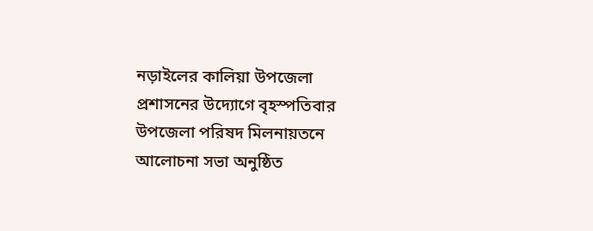নড়াইলের কালিয়া উপজেলা প্রশাসনের উদ্যোগে বৃহস্পতিবার উপজেলা পরিষদ মিলনায়তনে আলোচনা সভা অনুষ্ঠিত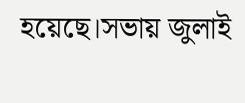হয়েছে।সভায় জুলাই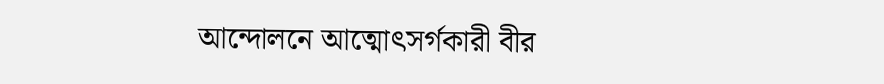আন্দোলনে আত্মোৎসর্গকারী বীর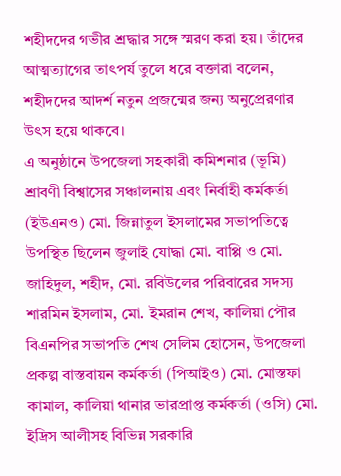শহীদদের গভীর শ্রদ্ধার সঙ্গে স্মরণ করা হয়। তাঁদের আত্মত্যাগের তাৎপর্য তুলে ধরে বক্তারা বলেন, শহীদদের আদর্শ নতুন প্রজন্মের জন্য অনুপ্রেরণার উৎস হয়ে থাকবে।
এ অনুষ্ঠানে উপজেলা সহকারী কমিশনার (ভূমি) শ্রাবণী বিশ্বাসের সঞ্চালনায় এবং নির্বাহী কর্মকর্তা (ইউএনও) মো. জিন্নাতুল ইসলামের সভাপতিত্বে
উপস্থিত ছিলেন জুলাই যোদ্ধা মো. বাপ্পি ও মো. জাহিদুল, শহীদ, মো. রবিউলের পরিবারের সদস্য শারমিন ইসলাম, মো. ইমরান শেখ, কালিয়া পৌর বিএনপির সভাপতি শেখ সেলিম হোসেন, উপজেলা প্রকল্প বাস্তবায়ন কর্মকর্তা (পিআইও) মো. মোস্তফা কামাল, কালিয়া থানার ভারপ্রাপ্ত কর্মকর্তা (ওসি) মো. ইদ্রিস আলীসহ বিভিন্ন সরকারি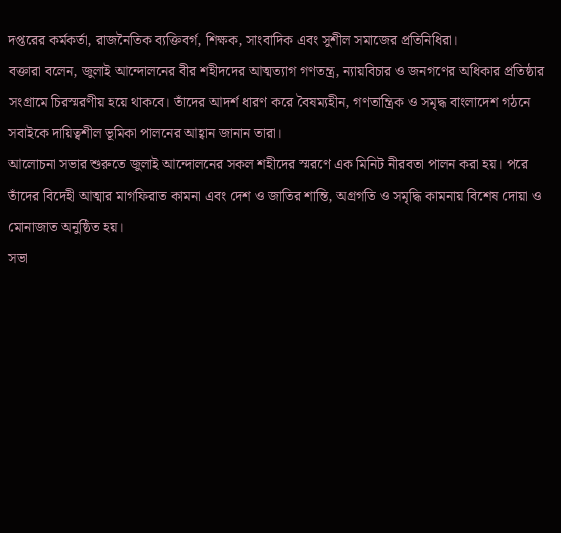দপ্তরের কর্মকর্তা, রাজনৈতিক ব্যক্তিবর্গ, শিক্ষক, সাংবাদিক এবং সুশীল সমাজের প্রতিনিধিরা।
বক্তারা বলেন, জুলাই আন্দোলনের বীর শহীদদের আত্মত্যাগ গণতন্ত্র, ন্যায়বিচার ও জনগণের অধিকার প্রতিষ্ঠার সংগ্রামে চিরস্মরণীয় হয়ে থাকবে। তাঁদের আদর্শ ধারণ করে বৈষম্যহীন, গণতান্ত্রিক ও সমৃদ্ধ বাংলাদেশ গঠনে সবাইকে দায়িত্বশীল ভূমিকা পালনের আহ্বান জানান তারা।
আলোচনা সভার শুরুতে জুলাই আন্দোলনের সকল শহীদের স্মরণে এক মিনিট নীরবতা পালন করা হয়। পরে তাঁদের বিদেহী আত্মার মাগফিরাত কামনা এবং দেশ ও জাতির শান্তি, অগ্রগতি ও সমৃদ্ধি কামনায় বিশেষ দোয়া ও মোনাজাত অনুষ্ঠিত হয়।
সভা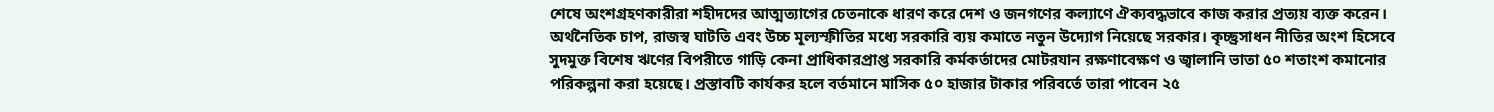শেষে অংশগ্রহণকারীরা শহীদদের আত্মত্যাগের চেতনাকে ধারণ করে দেশ ও জনগণের কল্যাণে ঐক্যবদ্ধভাবে কাজ করার প্রত্যয় ব্যক্ত করেন।
অর্থনৈতিক চাপ, রাজস্ব ঘাটতি এবং উচ্চ মূল্যস্ফীতির মধ্যে সরকারি ব্যয় কমাতে নতুন উদ্যোগ নিয়েছে সরকার। কৃচ্ছ্রসাধন নীতির অংশ হিসেবে সুদমুক্ত বিশেষ ঋণের বিপরীতে গাড়ি কেনা প্রাধিকারপ্রাপ্ত সরকারি কর্মকর্তাদের মোটরযান রক্ষণাবেক্ষণ ও জ্বালানি ভাতা ৫০ শতাংশ কমানোর পরিকল্পনা করা হয়েছে। প্রস্তাবটি কার্যকর হলে বর্তমানে মাসিক ৫০ হাজার টাকার পরিবর্তে তারা পাবেন ২৫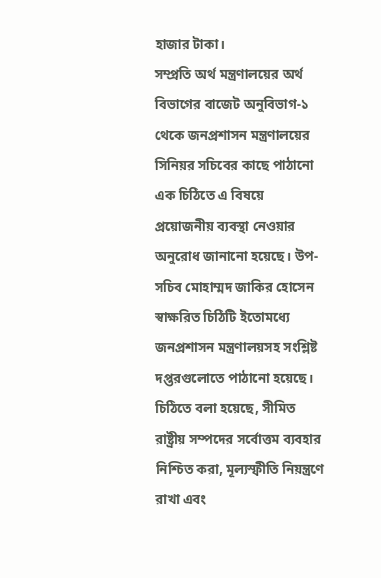হাজার টাকা।
সম্প্রতি অর্থ মন্ত্রণালয়ের অর্থ বিভাগের বাজেট অনুবিভাগ-১ থেকে জনপ্রশাসন মন্ত্রণালয়ের সিনিয়র সচিবের কাছে পাঠানো এক চিঠিতে এ বিষয়ে প্রয়োজনীয় ব্যবস্থা নেওয়ার অনুরোধ জানানো হয়েছে। উপ-সচিব মোহাম্মদ জাকির হোসেন স্বাক্ষরিত চিঠিটি ইতোমধ্যে জনপ্রশাসন মন্ত্রণালয়সহ সংশ্লিষ্ট দপ্তরগুলোতে পাঠানো হয়েছে।
চিঠিতে বলা হয়েছে, সীমিত রাষ্ট্রীয় সম্পদের সর্বোত্তম ব্যবহার নিশ্চিত করা, মূল্যস্ফীতি নিয়ন্ত্রণে রাখা এবং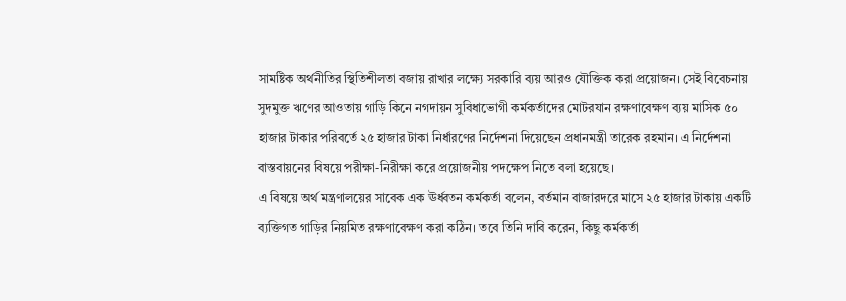সামষ্টিক অর্থনীতির স্থিতিশীলতা বজায় রাখার লক্ষ্যে সরকারি ব্যয় আরও যৌক্তিক করা প্রয়োজন। সেই বিবেচনায় সুদমুক্ত ঋণের আওতায় গাড়ি কিনে নগদায়ন সুবিধাভোগী কর্মকর্তাদের মোটরযান রক্ষণাবেক্ষণ ব্যয় মাসিক ৫০ হাজার টাকার পরিবর্তে ২৫ হাজার টাকা নির্ধারণের নির্দেশনা দিয়েছেন প্রধানমন্ত্রী তারেক রহমান। এ নির্দেশনা বাস্তবায়নের বিষয়ে পরীক্ষা-নিরীক্ষা করে প্রয়োজনীয় পদক্ষেপ নিতে বলা হয়েছে।
এ বিষয়ে অর্থ মন্ত্রণালয়ের সাবেক এক ঊর্ধ্বতন কর্মকর্তা বলেন, বর্তমান বাজারদরে মাসে ২৫ হাজার টাকায় একটি ব্যক্তিগত গাড়ির নিয়মিত রক্ষণাবেক্ষণ করা কঠিন। তবে তিনি দাবি করেন, কিছু কর্মকর্তা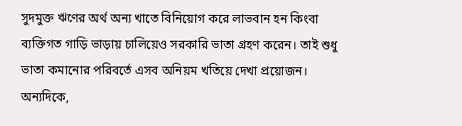সুদমুক্ত ঋণের অর্থ অন্য খাতে বিনিয়োগ করে লাভবান হন কিংবা ব্যক্তিগত গাড়ি ভাড়ায় চালিয়েও সরকারি ভাতা গ্রহণ করেন। তাই শুধু ভাতা কমানোর পরিবর্তে এসব অনিয়ম খতিয়ে দেখা প্রয়োজন।
অন্যদিকে,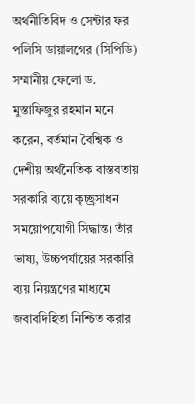অর্থনীতিবিদ ও সেন্টার ফর পলিসি ডায়ালগের (সিপিডি) সম্মানীয় ফেলো ড. মুস্তাফিজুর রহমান মনে করেন, বর্তমান বৈশ্বিক ও দেশীয় অর্থনৈতিক বাস্তবতায় সরকারি ব্যয়ে কৃচ্ছ্রসাধন সময়োপযোগী সিদ্ধান্ত। তাঁর ভাষ্য, উচ্চপর্যায়ের সরকারি ব্যয় নিয়ন্ত্রণের মাধ্যমে জবাবদিহিতা নিশ্চিত করার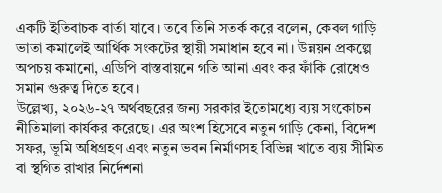একটি ইতিবাচক বার্তা যাবে। তবে তিনি সতর্ক করে বলেন, কেবল গাড়ি ভাতা কমালেই আর্থিক সংকটের স্থায়ী সমাধান হবে না। উন্নয়ন প্রকল্পে অপচয় কমানো, এডিপি বাস্তবায়নে গতি আনা এবং কর ফাঁকি রোধেও সমান গুরুত্ব দিতে হবে।
উল্লেখ্য, ২০২৬-২৭ অর্থবছরের জন্য সরকার ইতোমধ্যে ব্যয় সংকোচন নীতিমালা কার্যকর করেছে। এর অংশ হিসেবে নতুন গাড়ি কেনা, বিদেশ সফর, ভূমি অধিগ্রহণ এবং নতুন ভবন নির্মাণসহ বিভিন্ন খাতে ব্যয় সীমিত বা স্থগিত রাখার নির্দেশনা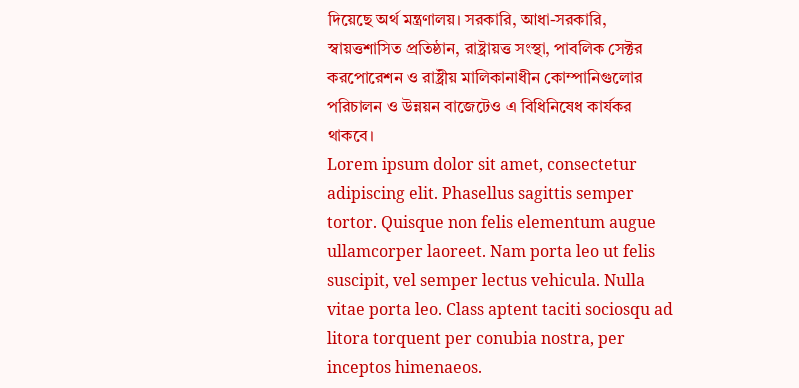দিয়েছে অর্থ মন্ত্রণালয়। সরকারি, আধা-সরকারি, স্বায়ত্তশাসিত প্রতিষ্ঠান, রাষ্ট্রায়ত্ত সংস্থা, পাবলিক সেক্টর করপোরেশন ও রাষ্ট্রীয় মালিকানাধীন কোম্পানিগুলোর পরিচালন ও উন্নয়ন বাজেটেও এ বিধিনিষেধ কার্যকর থাকবে।
Lorem ipsum dolor sit amet, consectetur adipiscing elit. Phasellus sagittis semper tortor. Quisque non felis elementum augue ullamcorper laoreet. Nam porta leo ut felis suscipit, vel semper lectus vehicula. Nulla vitae porta leo. Class aptent taciti sociosqu ad litora torquent per conubia nostra, per inceptos himenaeos.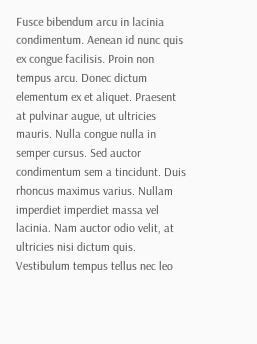Fusce bibendum arcu in lacinia condimentum. Aenean id nunc quis ex congue facilisis. Proin non tempus arcu. Donec dictum elementum ex et aliquet. Praesent at pulvinar augue, ut ultricies mauris. Nulla congue nulla in semper cursus. Sed auctor condimentum sem a tincidunt. Duis rhoncus maximus varius. Nullam imperdiet imperdiet massa vel lacinia. Nam auctor odio velit, at ultricies nisi dictum quis. Vestibulum tempus tellus nec leo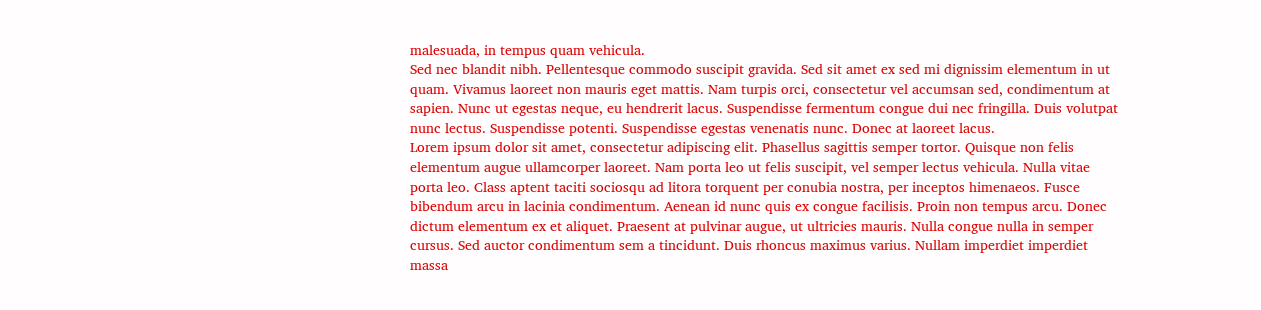malesuada, in tempus quam vehicula.
Sed nec blandit nibh. Pellentesque commodo suscipit gravida. Sed sit amet ex sed mi dignissim elementum in ut quam. Vivamus laoreet non mauris eget mattis. Nam turpis orci, consectetur vel accumsan sed, condimentum at sapien. Nunc ut egestas neque, eu hendrerit lacus. Suspendisse fermentum congue dui nec fringilla. Duis volutpat nunc lectus. Suspendisse potenti. Suspendisse egestas venenatis nunc. Donec at laoreet lacus.
Lorem ipsum dolor sit amet, consectetur adipiscing elit. Phasellus sagittis semper tortor. Quisque non felis elementum augue ullamcorper laoreet. Nam porta leo ut felis suscipit, vel semper lectus vehicula. Nulla vitae porta leo. Class aptent taciti sociosqu ad litora torquent per conubia nostra, per inceptos himenaeos. Fusce bibendum arcu in lacinia condimentum. Aenean id nunc quis ex congue facilisis. Proin non tempus arcu. Donec dictum elementum ex et aliquet. Praesent at pulvinar augue, ut ultricies mauris. Nulla congue nulla in semper cursus. Sed auctor condimentum sem a tincidunt. Duis rhoncus maximus varius. Nullam imperdiet imperdiet massa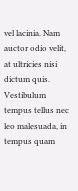vel lacinia. Nam auctor odio velit, at ultricies nisi dictum quis. Vestibulum tempus tellus nec leo malesuada, in tempus quam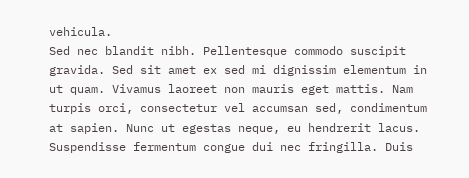vehicula.
Sed nec blandit nibh. Pellentesque commodo suscipit gravida. Sed sit amet ex sed mi dignissim elementum in ut quam. Vivamus laoreet non mauris eget mattis. Nam turpis orci, consectetur vel accumsan sed, condimentum at sapien. Nunc ut egestas neque, eu hendrerit lacus. Suspendisse fermentum congue dui nec fringilla. Duis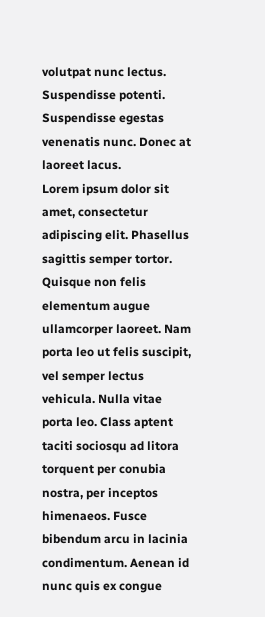volutpat nunc lectus. Suspendisse potenti. Suspendisse egestas venenatis nunc. Donec at laoreet lacus.
Lorem ipsum dolor sit amet, consectetur adipiscing elit. Phasellus sagittis semper tortor. Quisque non felis elementum augue ullamcorper laoreet. Nam porta leo ut felis suscipit, vel semper lectus vehicula. Nulla vitae porta leo. Class aptent taciti sociosqu ad litora torquent per conubia nostra, per inceptos himenaeos. Fusce bibendum arcu in lacinia condimentum. Aenean id nunc quis ex congue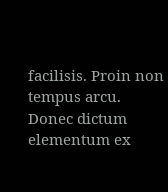facilisis. Proin non tempus arcu. Donec dictum elementum ex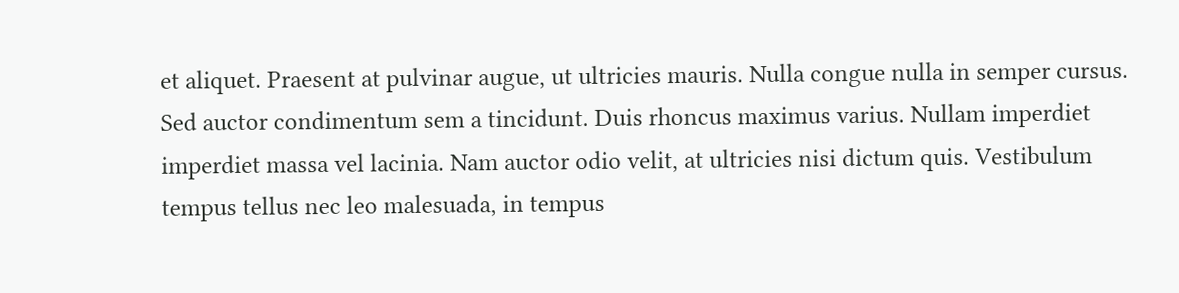et aliquet. Praesent at pulvinar augue, ut ultricies mauris. Nulla congue nulla in semper cursus. Sed auctor condimentum sem a tincidunt. Duis rhoncus maximus varius. Nullam imperdiet imperdiet massa vel lacinia. Nam auctor odio velit, at ultricies nisi dictum quis. Vestibulum tempus tellus nec leo malesuada, in tempus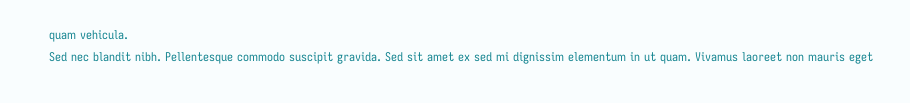quam vehicula.
Sed nec blandit nibh. Pellentesque commodo suscipit gravida. Sed sit amet ex sed mi dignissim elementum in ut quam. Vivamus laoreet non mauris eget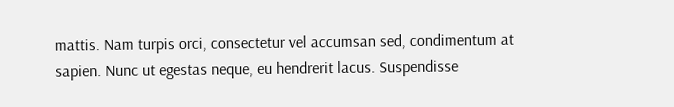mattis. Nam turpis orci, consectetur vel accumsan sed, condimentum at sapien. Nunc ut egestas neque, eu hendrerit lacus. Suspendisse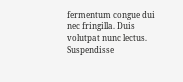fermentum congue dui nec fringilla. Duis volutpat nunc lectus. Suspendisse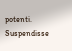potenti. Suspendisse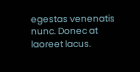egestas venenatis nunc. Donec at laoreet lacus.